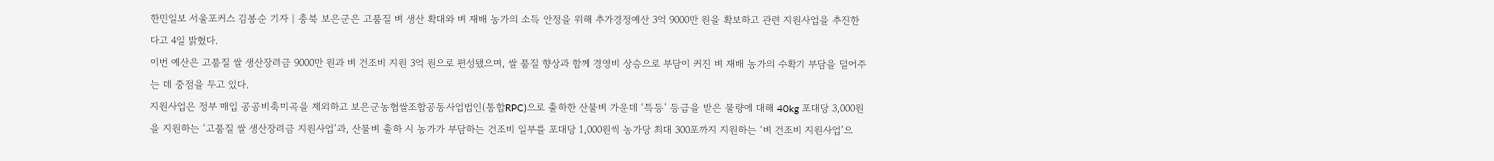한민일보 서울포커스 김봉순 기자 | 충북 보은군은 고품질 벼 생산 확대와 벼 재배 농가의 소득 안정을 위해 추가경정예산 3억 9000만 원을 확보하고 관련 지원사업을 추진한다고 4일 밝혔다.
이번 예산은 고품질 쌀 생산장려금 9000만 원과 벼 건조비 지원 3억 원으로 편성됐으며, 쌀 품질 향상과 함께 경영비 상승으로 부담이 커진 벼 재배 농가의 수확기 부담을 덜어주는 데 중점을 두고 있다.
지원사업은 정부 매입 공공비축미곡을 제외하고 보은군농협쌀조합공동사업법인(통합RPC)으로 출하한 산물벼 가운데 ‘특등’ 등급을 받은 물량에 대해 40kg 포대당 3,000원을 지원하는 ‘고품질 쌀 생산장려금 지원사업’과, 산물벼 출하 시 농가가 부담하는 건조비 일부를 포대당 1,000원씩 농가당 최대 300포까지 지원하는 ‘벼 건조비 지원사업’으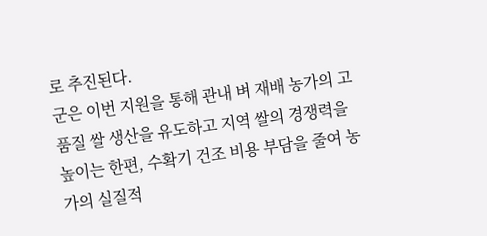로 추진된다.
군은 이번 지원을 통해 관내 벼 재배 농가의 고품질 쌀 생산을 유도하고 지역 쌀의 경쟁력을 높이는 한편, 수확기 건조 비용 부담을 줄여 농가의 실질적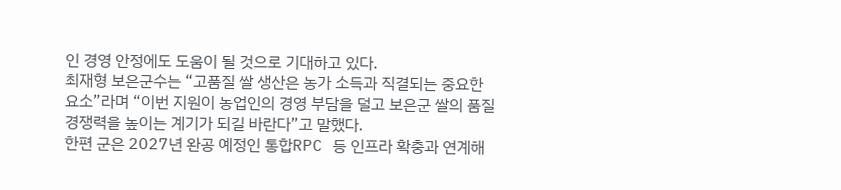인 경영 안정에도 도움이 될 것으로 기대하고 있다.
최재형 보은군수는 “고품질 쌀 생산은 농가 소득과 직결되는 중요한 요소”라며 “이번 지원이 농업인의 경영 부담을 덜고 보은군 쌀의 품질 경쟁력을 높이는 계기가 되길 바란다”고 말했다.
한편 군은 2027년 완공 예정인 통합RPC 등 인프라 확충과 연계해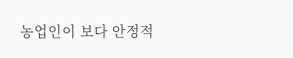농업인이 보다 안정적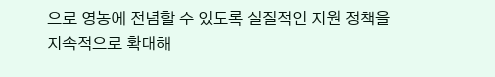으로 영농에 전념할 수 있도록 실질적인 지원 정책을 지속적으로 확대해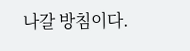나갈 방침이다.